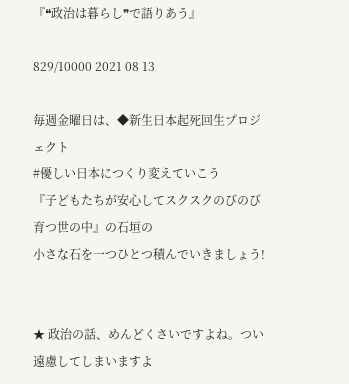『❝政治は暮らし❞で語りあう』

829/10000 2021 08 13

毎週金曜日は、◆新生日本起死回生プロジェクト
#優しい日本につくり変えていこう
『子どもたちが安心してスクスクのびのび育つ世の中』の石垣の
小さな石を一つひとつ積んでいきましょう!


★ 政治の話、めんどくさいですよね。つい遠慮してしまいますよ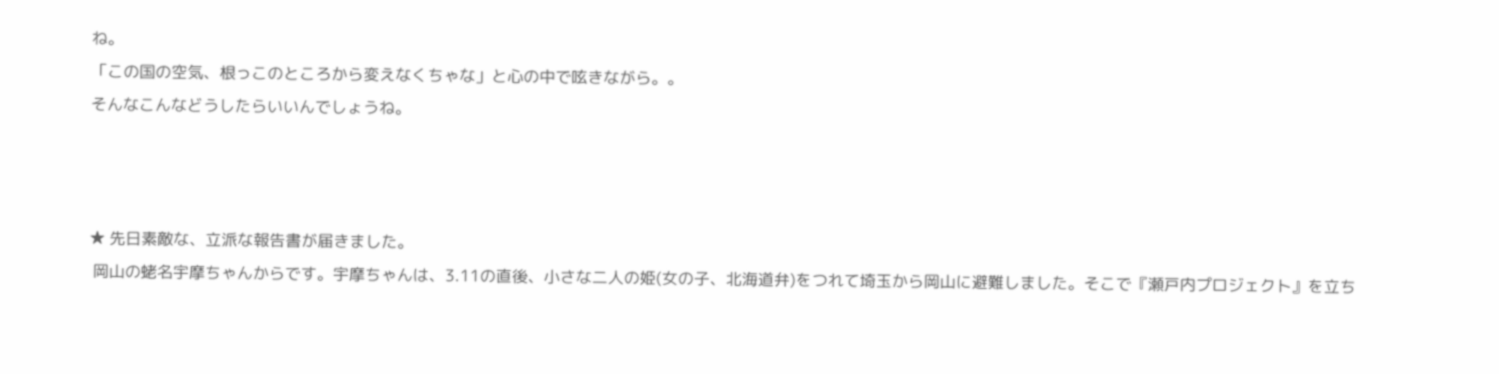ね。
「この国の空気、根っこのところから変えなくちゃな」と心の中で呟きながら。。
そんなこんなどうしたらいいんでしょうね。



★ 先日素敵な、立派な報告書が届きました。
 岡山の蛯名宇摩ちゃんからです。宇摩ちゃんは、3.11の直後、小さな二人の姫(女の子、北海道弁)をつれて埼玉から岡山に避難しました。そこで『瀬戸内プロジェクト』を立ち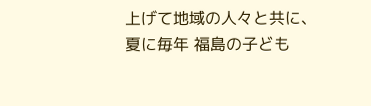上げて地域の人々と共に、夏に毎年 福島の子ども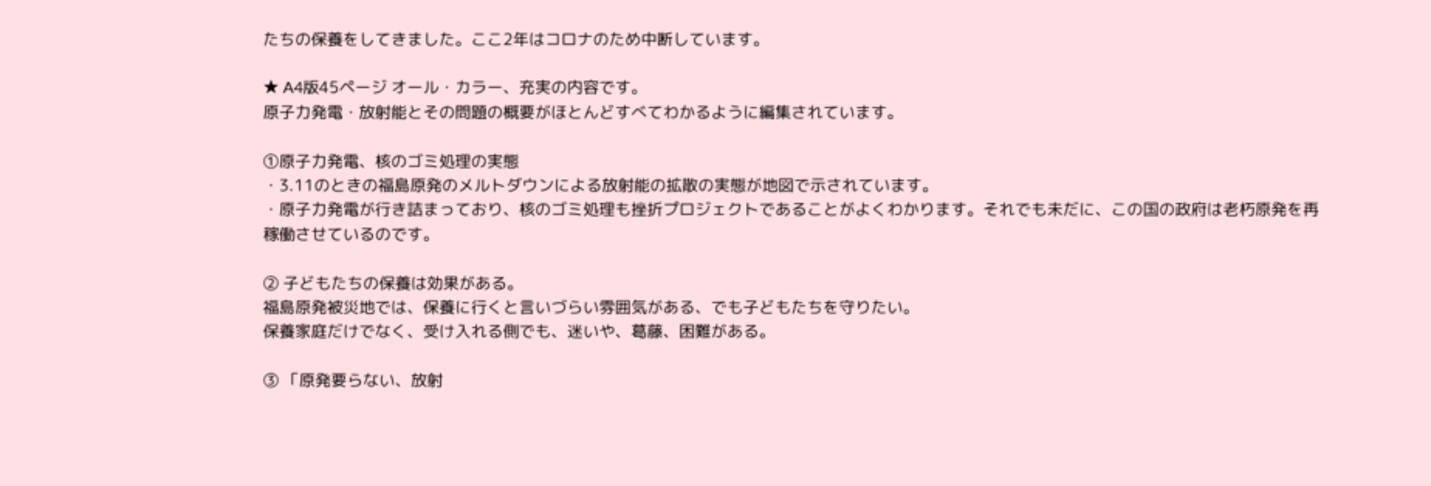たちの保養をしてきました。ここ2年はコロナのため中断しています。

★ A4版45ページ オール・カラー、充実の内容です。
原子力発電・放射能とその問題の概要がほとんどすべてわかるように編集されています。

①原子力発電、核のゴミ処理の実態
・3.11のときの福島原発のメルトダウンによる放射能の拡散の実態が地図で示されています。
・原子力発電が行き詰まっており、核のゴミ処理も挫折プロジェクトであることがよくわかります。それでも未だに、この国の政府は老朽原発を再稼働させているのです。

② 子どもたちの保養は効果がある。
福島原発被災地では、保養に行くと言いづらい雰囲気がある、でも子どもたちを守りたい。
保養家庭だけでなく、受け入れる側でも、迷いや、葛藤、困難がある。

③ 「原発要らない、放射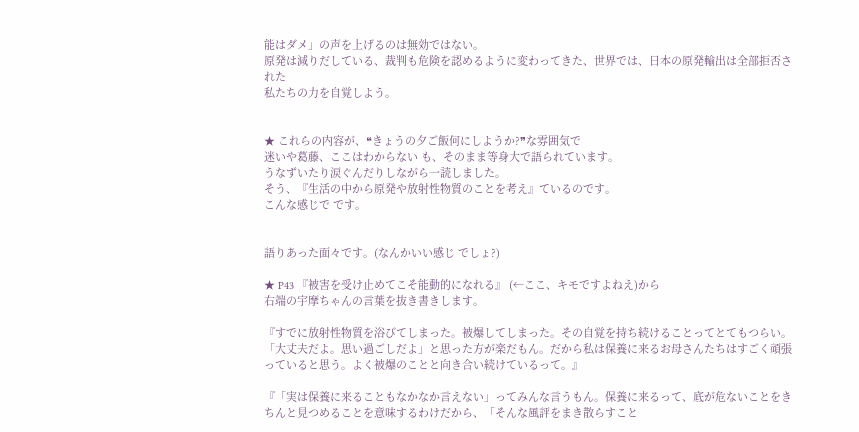能はダメ」の声を上げるのは無効ではない。
原発は減りだしている、裁判も危険を認めるように変わってきた、世界では、日本の原発輸出は全部拒否された
私たちの力を自覚しよう。


★ これらの内容が、❝きょうの夕ご飯何にしようか?❞な雰囲気で
迷いや葛藤、ここはわからない も、そのまま等身大で語られています。
うなずいたり涙ぐんだりしながら一読しました。
そう、『生活の中から原発や放射性物質のことを考え』ているのです。
こんな感じで です。


語りあった面々です。(なんかいい感じ でしょ?)

★ P43 『被害を受け止めてこそ能動的になれる』 (←ここ、キモですよねえ)から
右端の宇摩ちゃんの言葉を抜き書きします。

『すでに放射性物質を浴びてしまった。被爆してしまった。その自覚を持ち続けることってとてもつらい。「大丈夫だよ。思い過ごしだよ」と思った方が楽だもん。だから私は保養に来るお母さんたちはすごく頑張っていると思う。よく被爆のことと向き合い続けているって。』

『「実は保養に来ることもなかなか言えない」ってみんな言うもん。保養に来るって、底が危ないことをきちんと見つめることを意味するわけだから、「そんな風評をまき散らすこと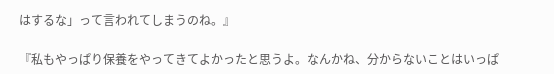はするな」って言われてしまうのね。』

『私もやっぱり保養をやってきてよかったと思うよ。なんかね、分からないことはいっぱ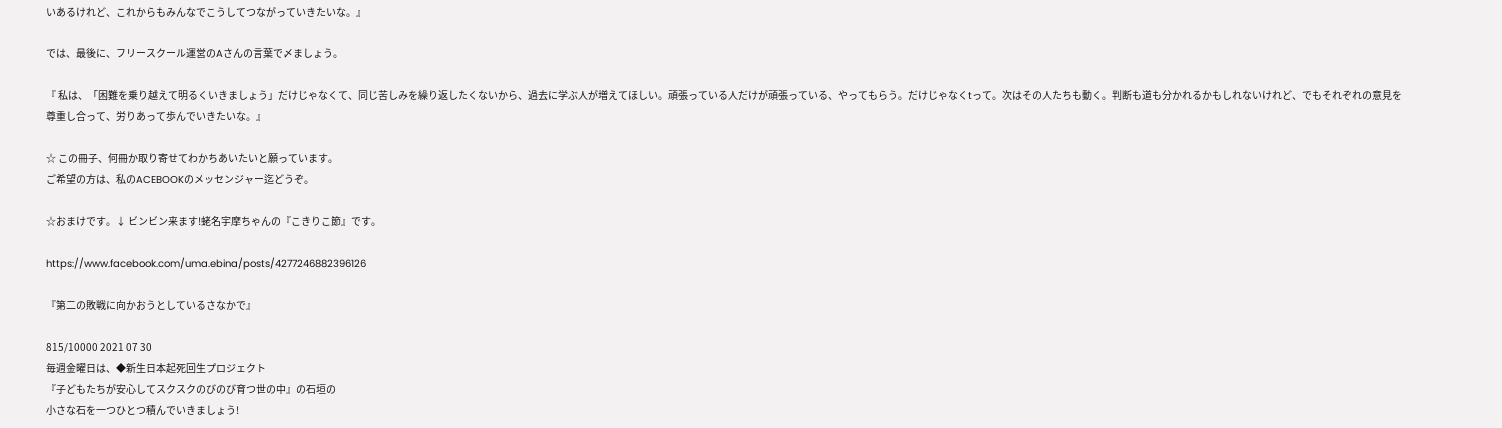いあるけれど、これからもみんなでこうしてつながっていきたいな。』

では、最後に、フリースクール運営のAさんの言葉で〆ましょう。

『 私は、「困難を乗り越えて明るくいきましょう」だけじゃなくて、同じ苦しみを繰り返したくないから、過去に学ぶ人が増えてほしい。頑張っている人だけが頑張っている、やってもらう。だけじゃなくtって。次はその人たちも動く。判断も道も分かれるかもしれないけれど、でもそれぞれの意見を尊重し合って、労りあって歩んでいきたいな。』

☆ この冊子、何冊か取り寄せてわかちあいたいと願っています。
ご希望の方は、私のACEBOOKのメッセンジャー迄どうぞ。

☆おまけです。↓ ビンビン来ます!蛯名宇摩ちゃんの『こきりこ節』です。

https://www.facebook.com/uma.ebina/posts/4277246882396126

『第二の敗戦に向かおうとしているさなかで』

815/10000 2021 07 30
毎週金曜日は、◆新生日本起死回生プロジェクト
『子どもたちが安心してスクスクのびのび育つ世の中』の石垣の
小さな石を一つひとつ積んでいきましょう!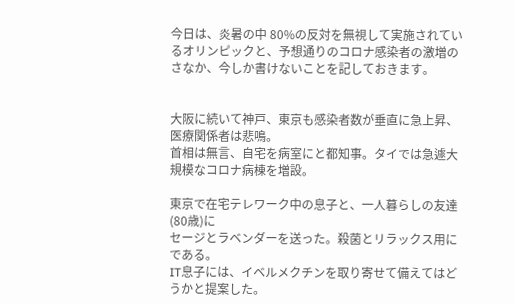今日は、炎暑の中 80%の反対を無視して実施されているオリンピックと、予想通りのコロナ感染者の激増のさなか、今しか書けないことを記しておきます。


大阪に続いて神戸、東京も感染者数が垂直に急上昇、医療関係者は悲鳴。
首相は無言、自宅を病室にと都知事。タイでは急遽大規模なコロナ病棟を増設。

東京で在宅テレワーク中の息子と、一人暮らしの友達(80歳)に
セージとラベンダーを送った。殺菌とリラックス用にである。
IT息子には、イベルメクチンを取り寄せて備えてはどうかと提案した。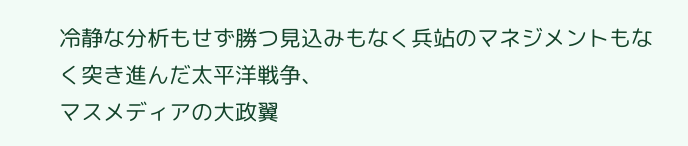冷静な分析もせず勝つ見込みもなく兵站のマネジメントもなく突き進んだ太平洋戦争、
マスメディアの大政翼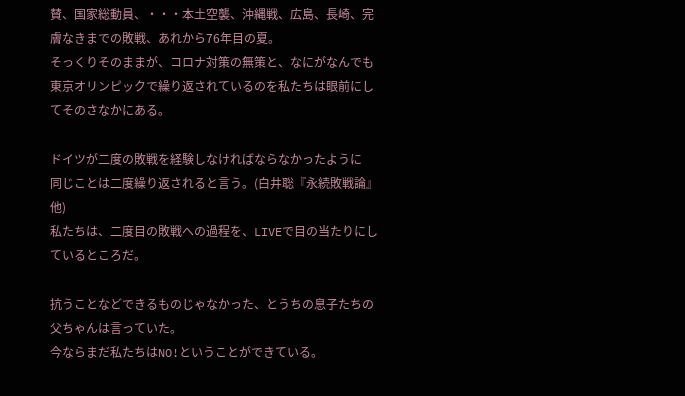賛、国家総動員、・・・本土空襲、沖縄戦、広島、長崎、完膚なきまでの敗戦、あれから76年目の夏。
そっくりそのままが、コロナ対策の無策と、なにがなんでも東京オリンピックで繰り返されているのを私たちは眼前にしてそのさなかにある。

ドイツが二度の敗戦を経験しなければならなかったように
同じことは二度繰り返されると言う。(白井聡『永続敗戦論』他)
私たちは、二度目の敗戦への過程を、LIVEで目の当たりにしているところだ。

抗うことなどできるものじゃなかった、とうちの息子たちの父ちゃんは言っていた。
今ならまだ私たちはNO!ということができている。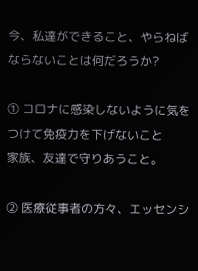今、私達ができること、やらねばならないことは何だろうか?

① コロナに感染しないように気をつけて免疫力を下げないこと
家族、友達で守りあうこと。

② 医療従事者の方々、エッセンシ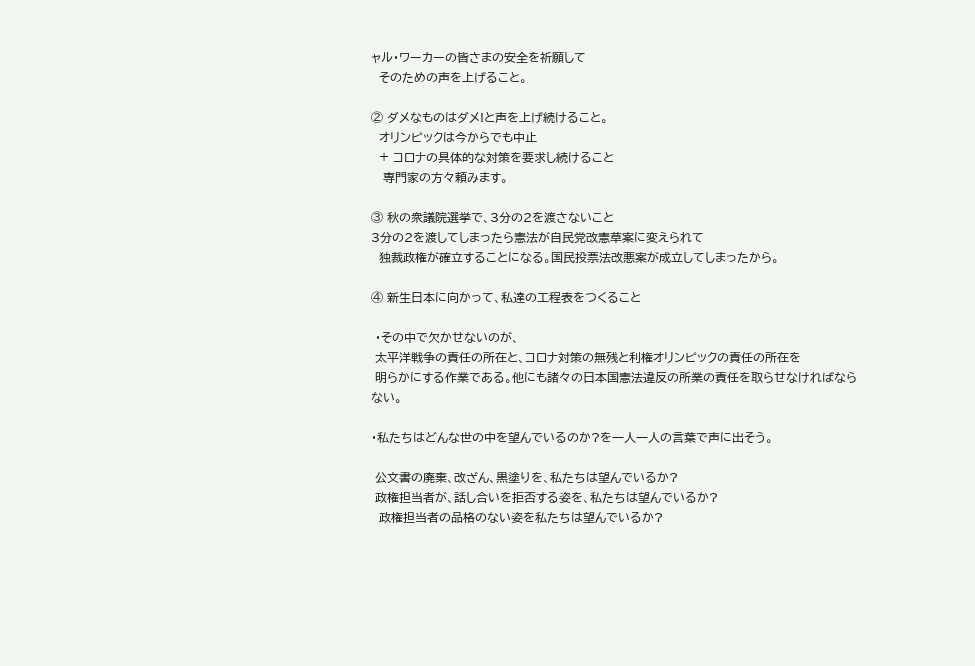ャル・ワーカーの皆さまの安全を祈願して
  そのための声を上げること。

② ダメなものはダメ!と声を上げ続けること。
  オリンピックは今からでも中止
  + コロナの具体的な対策を要求し続けること
   専門家の方々頼みます。

③ 秋の衆議院選挙で、3分の2を渡さないこと
3分の2を渡してしまったら憲法が自民党改憲草案に変えられて
  独裁政権が確立することになる。国民投票法改悪案が成立してしまったから。

④ 新生日本に向かって、私達の工程表をつくること

 ・その中で欠かせないのが、
 太平洋戦争の責任の所在と、コロナ対策の無残と利権オリンピックの責任の所在を
 明らかにする作業である。他にも諸々の日本国憲法違反の所業の責任を取らせなければなら
ない。

・私たちはどんな世の中を望んでいるのか?を一人一人の言葉で声に出そう。

 公文書の廃棄、改ざん、黒塗りを、私たちは望んでいるか?
 政権担当者が、話し合いを拒否する姿を、私たちは望んでいるか?
  政権担当者の品格のない姿を私たちは望んでいるか?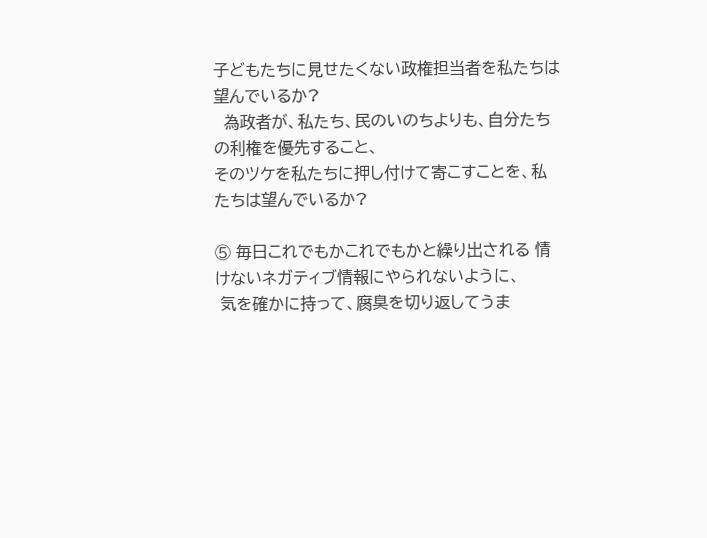子どもたちに見せたくない政権担当者を私たちは望んでいるか?
  為政者が、私たち、民のいのちよりも、自分たちの利権を優先すること、
そのツケを私たちに押し付けて寄こすことを、私たちは望んでいるか?

⑤ 毎日これでもかこれでもかと繰り出される 情けないネガティブ情報にやられないように、
 気を確かに持って、腐臭を切り返してうま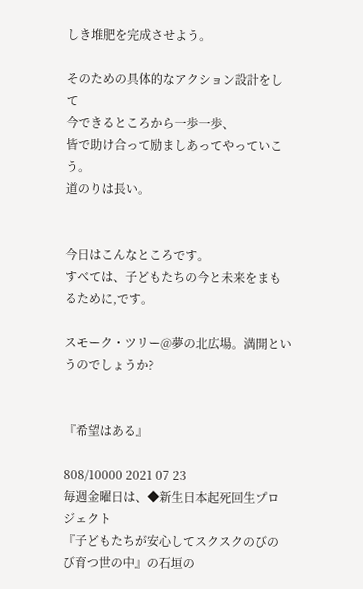しき堆肥を完成させよう。

そのための具体的なアクション設計をして
今できるところから一歩一歩、
皆で助け合って励ましあってやっていこう。
道のりは長い。


今日はこんなところです。
すべては、子どもたちの今と未来をまもるために,です。

スモーク・ツリー@夢の北広場。満開というのでしょうか?


『希望はある』

808/10000 2021 07 23
毎週金曜日は、◆新生日本起死回生プロジェクト
『子どもたちが安心してスクスクのびのび育つ世の中』の石垣の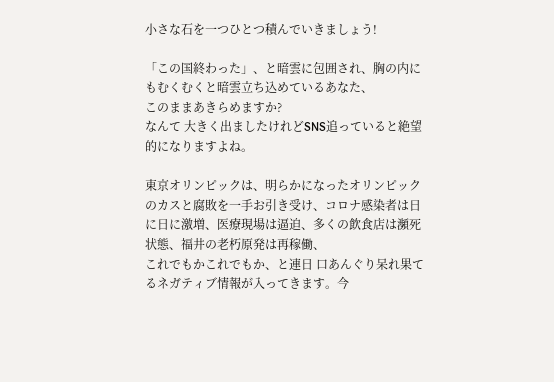小さな石を一つひとつ積んでいきましょう!

「この国終わった」、と暗雲に包囲され、胸の内にもむくむくと暗雲立ち込めているあなた、
このままあきらめますか?
なんて 大きく出ましたけれどSNS追っていると絶望的になりますよね。

東京オリンピックは、明らかになったオリンピックのカスと腐敗を一手お引き受け、コロナ感染者は日に日に激増、医療現場は逼迫、多くの飲食店は瀕死状態、福井の老朽原発は再稼働、
これでもかこれでもか、と連日 口あんぐり呆れ果てるネガティブ情報が入ってきます。今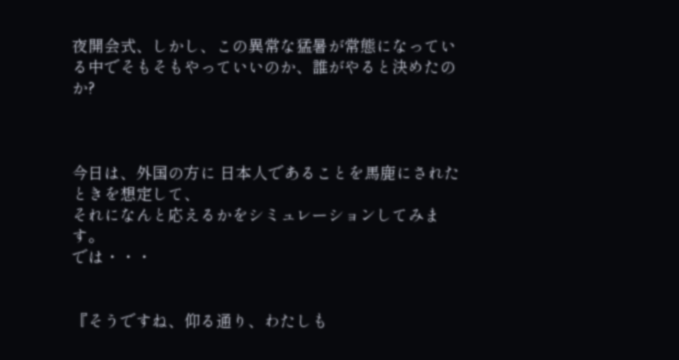夜開会式、しかし、この異常な猛暑が常態になっている中でそもそもやっていいのか、誰がやると決めたのか?



今日は、外国の方に 日本人であることを馬鹿にされたときを想定して、
それになんと応えるかをシミュレーションしてみます。
では・・・


『そうですね、仰る通り、わたしも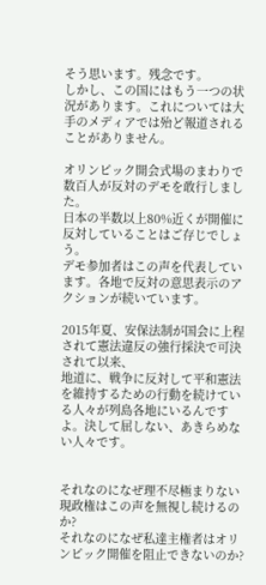そう思います。残念です。
しかし、この国にはもう一つの状況があります。これについては大手のメディアでは殆ど報道されることがありません。

オリンピック開会式場のまわりで数百人が反対のデモを敢行しました。
日本の半数以上80%近くが開催に反対していることはご存じでしょう。
デモ参加者はこの声を代表しています。各地で反対の意思表示のアクションが続いています。

2015年夏、安保法制が国会に上程されて憲法違反の強行採決で可決されて以来、
地道に、戦争に反対して平和憲法を維持するための行動を続けている人々が列島各地にいるんですよ。決して屈しない、あきらめない人々です。


それなのになぜ理不尽極まりない現政権はこの声を無視し続けるのか?
それなのになぜ私達主権者はオリンピック開催を阻止できないのか?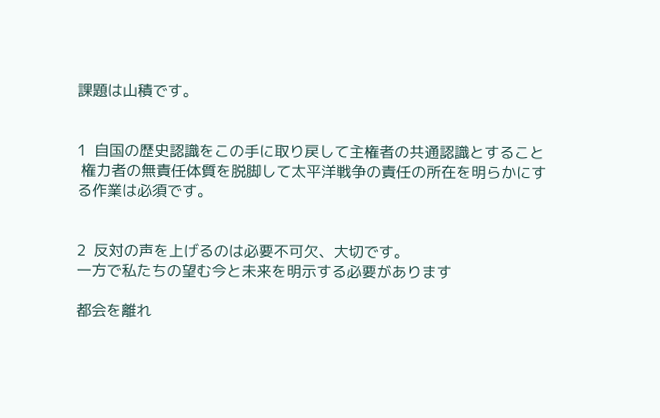課題は山積です。


1  自国の歴史認識をこの手に取り戻して主権者の共通認識とすること
 権力者の無責任体質を脱脚して太平洋戦争の責任の所在を明らかにする作業は必須です。


2  反対の声を上げるのは必要不可欠、大切です。
一方で私たちの望む今と未来を明示する必要があります

都会を離れ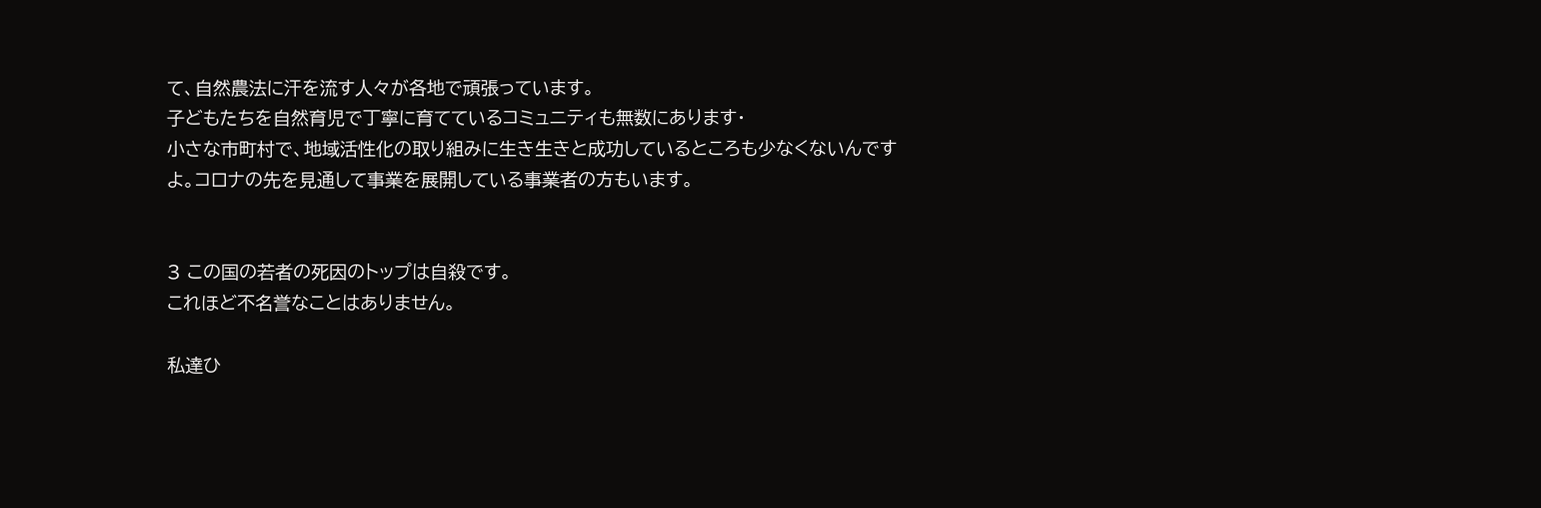て、自然農法に汗を流す人々が各地で頑張っています。
子どもたちを自然育児で丁寧に育てているコミュニティも無数にあります・
小さな市町村で、地域活性化の取り組みに生き生きと成功しているところも少なくないんです
よ。コロナの先を見通して事業を展開している事業者の方もいます。


3 この国の若者の死因のトップは自殺です。
これほど不名誉なことはありません。

私達ひ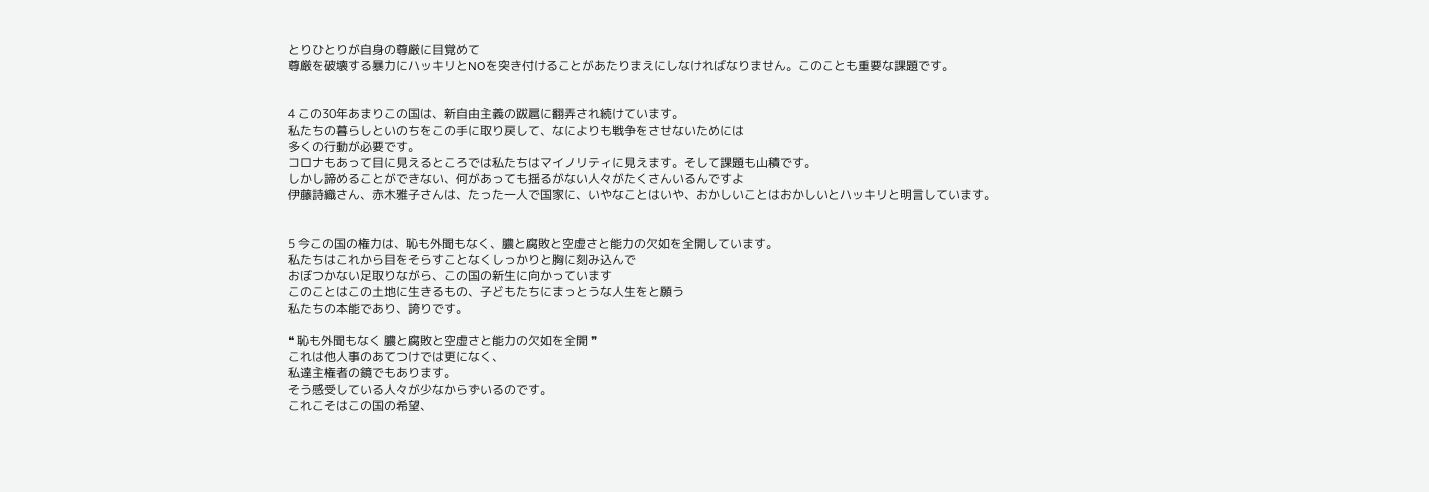とりひとりが自身の尊厳に目覚めて
尊厳を破壊する暴力にハッキリとNOを突き付けることがあたりまえにしなければなりません。このことも重要な課題です。


4 この30年あまりこの国は、新自由主義の跋扈に翻弄され続けています。
私たちの暮らしといのちをこの手に取り戻して、なによりも戦争をさせないためには
多くの行動が必要です。
コロナもあって目に見えるところでは私たちはマイノリティに見えます。そして課題も山積です。
しかし諦めることができない、何があっても揺るがない人々がたくさんいるんですよ
伊藤詩織さん、赤木雅子さんは、たった一人で国家に、いやなことはいや、おかしいことはおかしいとハッキリと明言しています。


5 今この国の権力は、恥も外聞もなく、膿と腐敗と空虚さと能力の欠如を全開しています。
私たちはこれから目をそらすことなくしっかりと胸に刻み込んで
おぼつかない足取りながら、この国の新生に向かっています
このことはこの土地に生きるもの、子どもたちにまっとうな人生をと願う
私たちの本能であり、誇りです。

❝ 恥も外聞もなく 膿と腐敗と空虚さと能力の欠如を全開 ❞
これは他人事のあてつけでは更になく、
私達主権者の鏡でもあります。
そう感受している人々が少なからずいるのです。
これこそはこの国の希望、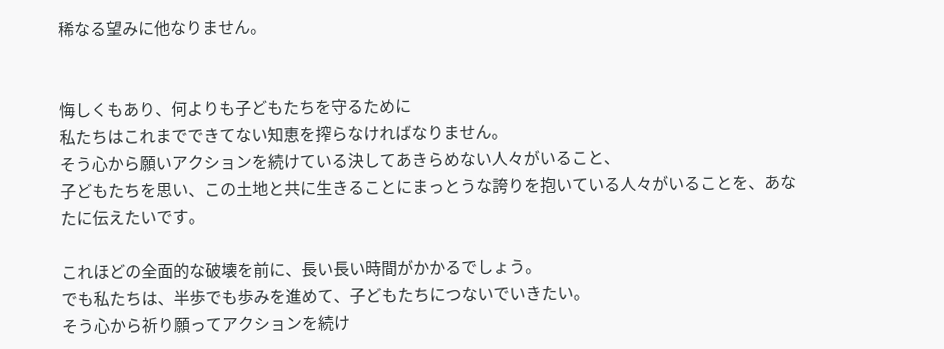稀なる望みに他なりません。


悔しくもあり、何よりも子どもたちを守るために
私たちはこれまでできてない知恵を搾らなければなりません。
そう心から願いアクションを続けている決してあきらめない人々がいること、
子どもたちを思い、この土地と共に生きることにまっとうな誇りを抱いている人々がいることを、あなたに伝えたいです。

これほどの全面的な破壊を前に、長い長い時間がかかるでしょう。
でも私たちは、半歩でも歩みを進めて、子どもたちにつないでいきたい。
そう心から祈り願ってアクションを続け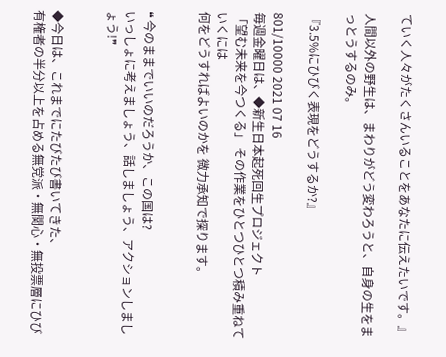ていく人々がたくさんいることをあなたに伝えたいです。』

人間以外の野生は、まわりがどう変わろうと、自身の生をまっとうするのみ。

『3.5%にひびく表現をどうするか?』

801/10000 2021 07 16
毎週金曜日は、◆新生日本起死回生プロジェクト
「望む未来を今つくる」 その作業をひとつひとつ積み重ねていくには
何をどうすればよいのかを 微力承知で探ります。


❝ 今のままでいいのだろうか、この国は?
いっしょに考えましょう、話しましょう、アクションしましょう!❞


◆今日は、これまでにたびたび書いてきた、
有権者の半分以上を占める無党派・無関心・無投票層にひび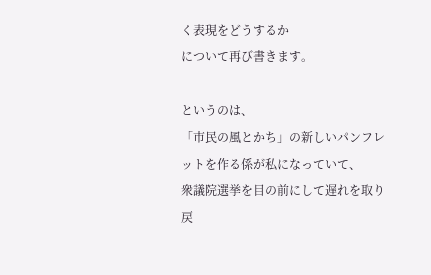く表現をどうするか
について再び書きます。

というのは、
「市民の風とかち」の新しいパンフレットを作る係が私になっていて、
衆議院選挙を目の前にして遅れを取り戻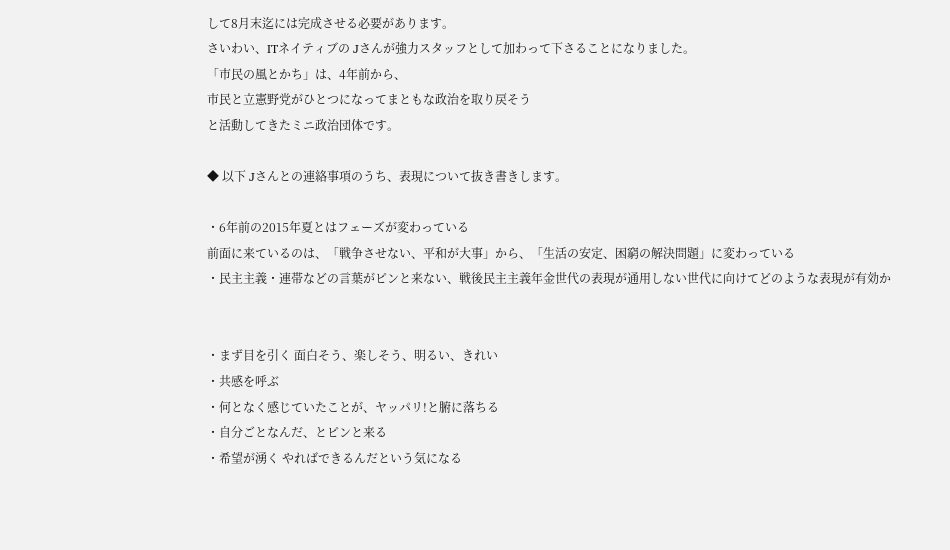して8月末迄には完成させる必要があります。
さいわい、ITネイティブの Jさんが強力スタッフとして加わって下さることになりました。
「市民の風とかち」は、4年前から、
市民と立憲野党がひとつになってまともな政治を取り戻そう
と活動してきたミニ政治団体です。

◆ 以下 Jさんとの連絡事項のうち、表現について抜き書きします。

・6年前の2015年夏とはフェーズが変わっている
前面に来ているのは、「戦争させない、平和が大事」から、「生活の安定、困窮の解決問題」に変わっている
・民主主義・連帯などの言葉がピンと来ない、戦後民主主義年金世代の表現が通用しない世代に向けてどのような表現が有効か


・まず目を引く 面白そう、楽しそう、明るい、きれい
・共感を呼ぶ
・何となく感じていたことが、ヤッパリ!と腑に落ちる
・自分ごとなんだ、とピンと来る
・希望が湧く やればできるんだという気になる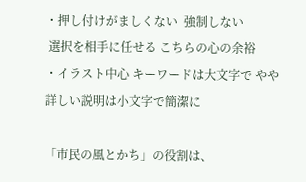・押し付けがましくない  強制しない
 選択を相手に任せる こちらの心の余裕
・イラスト中心 キーワードは大文字で やや詳しい説明は小文字で簡潔に

「市民の風とかち」の役割は、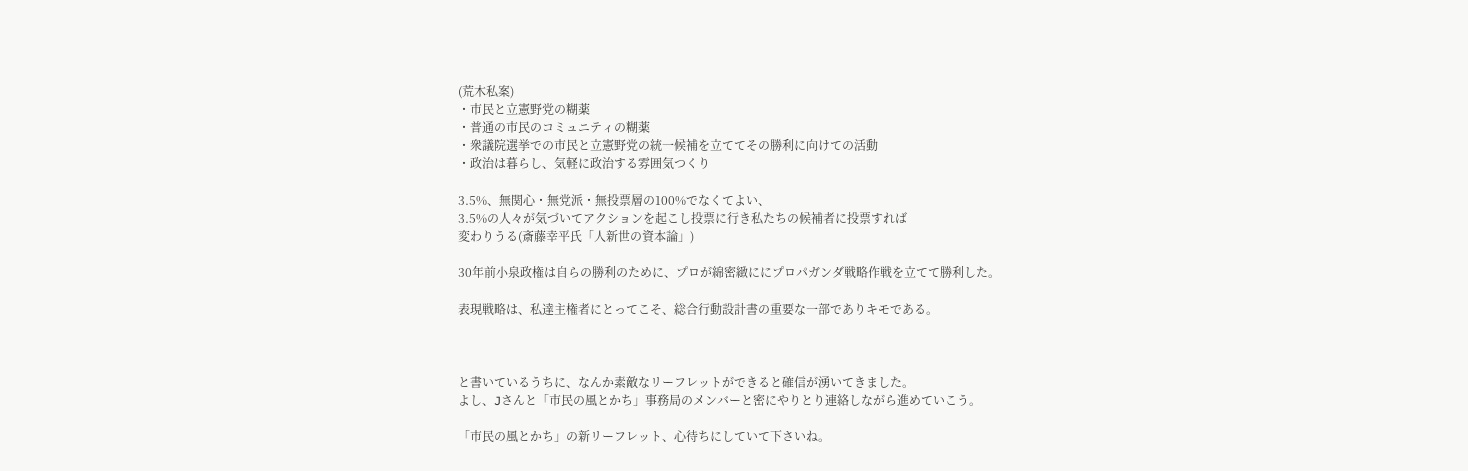(荒木私案)
・市民と立憲野党の糊薬
・普通の市民のコミュニティの糊薬
・衆議院選挙での市民と立憲野党の統一候補を立ててその勝利に向けての活動
・政治は暮らし、気軽に政治する雰囲気つくり

3.5%、無関心・無党派・無投票層の100%でなくてよい、
3.5%の人々が気づいてアクションを起こし投票に行き私たちの候補者に投票すれば
変わりうる(斎藤幸平氏「人新世の資本論」)

30年前小泉政権は自らの勝利のために、プロが綿密緻ににプロパガンダ戦略作戦を立てて勝利した。

表現戦略は、私達主権者にとってこそ、総合行動設計書の重要な一部でありキモである。



と書いているうちに、なんか素敵なリーフレットができると確信が湧いてきました。
よし、Jさんと「市民の風とかち」事務局のメンバーと密にやりとり連絡しながら進めていこう。

「市民の風とかち」の新リーフレット、心待ちにしていて下さいね。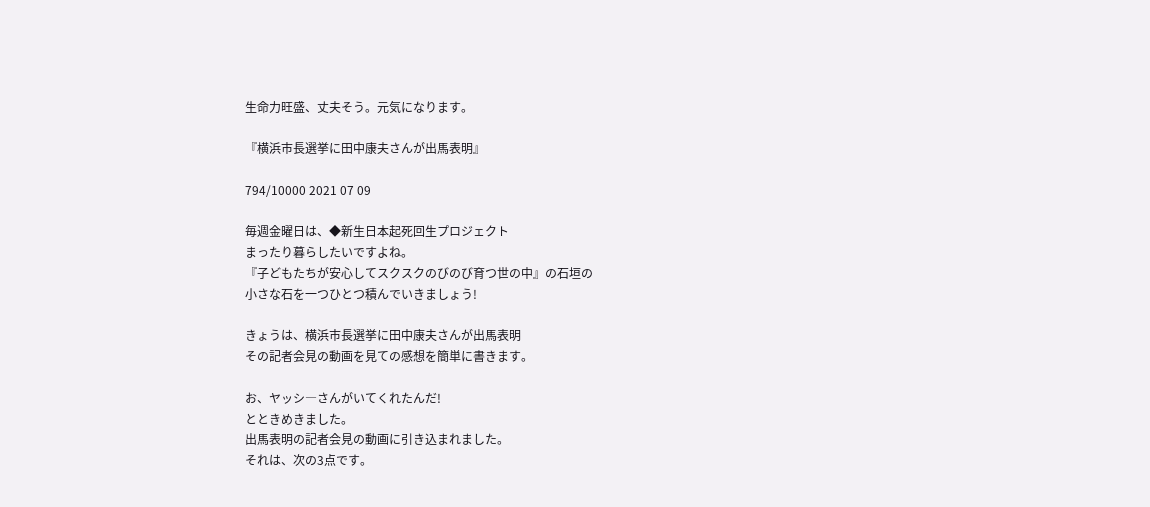生命力旺盛、丈夫そう。元気になります。

『横浜市長選挙に田中康夫さんが出馬表明』

794/10000 2021 07 09

毎週金曜日は、◆新生日本起死回生プロジェクト
まったり暮らしたいですよね。
『子どもたちが安心してスクスクのびのび育つ世の中』の石垣の
小さな石を一つひとつ積んでいきましょう!

きょうは、横浜市長選挙に田中康夫さんが出馬表明
その記者会見の動画を見ての感想を簡単に書きます。

お、ヤッシ―さんがいてくれたんだ!
とときめきました。
出馬表明の記者会見の動画に引き込まれました。
それは、次の3点です。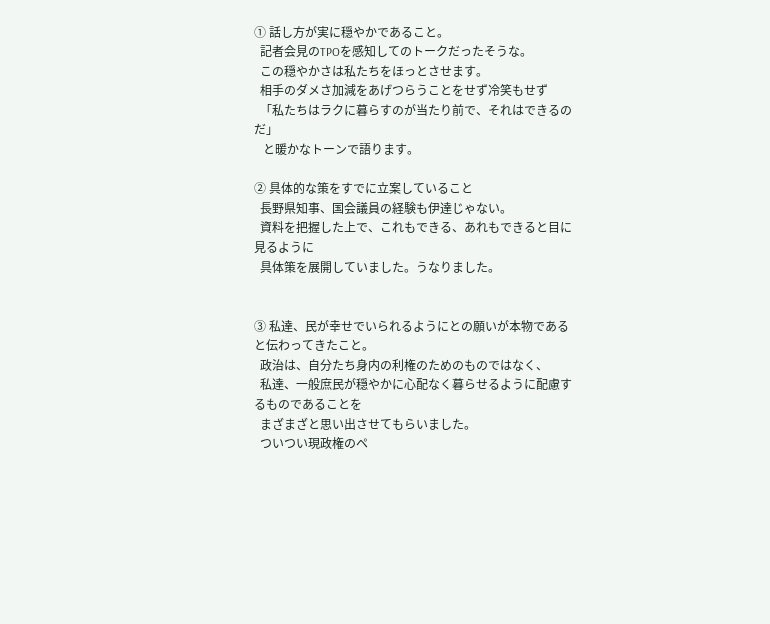① 話し方が実に穏やかであること。
  記者会見のTPOを感知してのトークだったそうな。
  この穏やかさは私たちをほっとさせます。
  相手のダメさ加減をあげつらうことをせず冷笑もせず
  「私たちはラクに暮らすのが当たり前で、それはできるのだ」
   と暖かなトーンで語ります。

② 具体的な策をすでに立案していること
  長野県知事、国会議員の経験も伊達じゃない。
  資料を把握した上で、これもできる、あれもできると目に見るように
  具体策を展開していました。うなりました。


③ 私達、民が幸せでいられるようにとの願いが本物であると伝わってきたこと。
  政治は、自分たち身内の利権のためのものではなく、
  私達、一般庶民が穏やかに心配なく暮らせるように配慮するものであることを
  まざまざと思い出させてもらいました。
  ついつい現政権のペ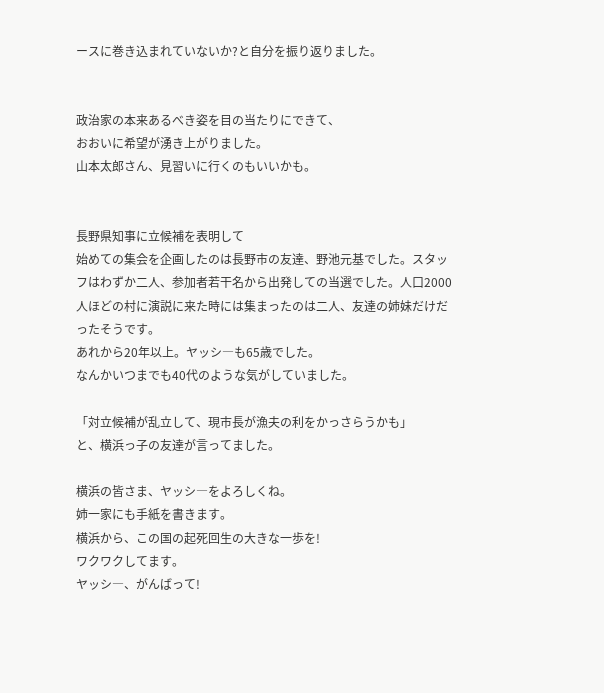ースに巻き込まれていないか?と自分を振り返りました。


政治家の本来あるべき姿を目の当たりにできて、
おおいに希望が湧き上がりました。
山本太郎さん、見習いに行くのもいいかも。


長野県知事に立候補を表明して
始めての集会を企画したのは長野市の友達、野池元基でした。スタッフはわずか二人、参加者若干名から出発しての当選でした。人口2000人ほどの村に演説に来た時には集まったのは二人、友達の姉妹だけだったそうです。
あれから20年以上。ヤッシ―も65歳でした。
なんかいつまでも40代のような気がしていました。

「対立候補が乱立して、現市長が漁夫の利をかっさらうかも」
と、横浜っ子の友達が言ってました。

横浜の皆さま、ヤッシ―をよろしくね。
姉一家にも手紙を書きます。
横浜から、この国の起死回生の大きな一歩を!
ワクワクしてます。
ヤッシ―、がんばって!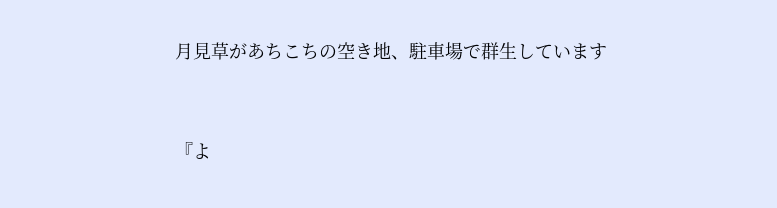月見草があちこちの空き地、駐車場で群生しています




『よ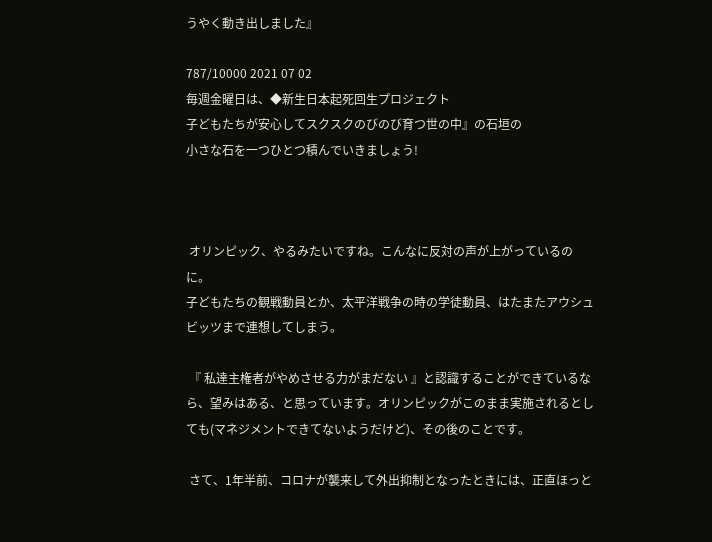うやく動き出しました』

787/10000 2021 07 02
毎週金曜日は、◆新生日本起死回生プロジェクト
子どもたちが安心してスクスクのびのび育つ世の中』の石垣の
小さな石を一つひとつ積んでいきましょう!



 オリンピック、やるみたいですね。こんなに反対の声が上がっているのに。
子どもたちの観戦動員とか、太平洋戦争の時の学徒動員、はたまたアウシュビッツまで連想してしまう。

 『 私達主権者がやめさせる力がまだない 』と認識することができているなら、望みはある、と思っています。オリンピックがこのまま実施されるとしても(マネジメントできてないようだけど)、その後のことです。

 さて、1年半前、コロナが襲来して外出抑制となったときには、正直ほっと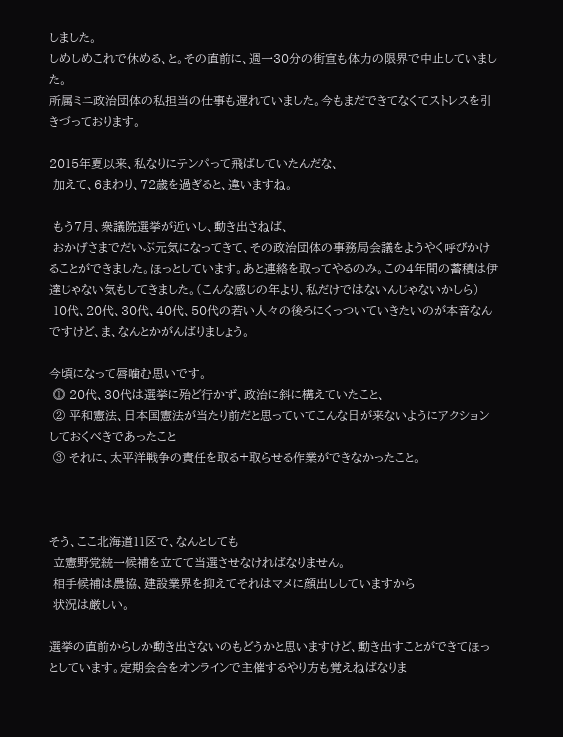しました。
しめしめこれで休める、と。その直前に、週一30分の街宣も体力の限界で中止していました。
所属ミニ政治団体の私担当の仕事も遅れていました。今もまだできてなくてストレスを引きづっております。

2015年夏以来、私なりにテンパって飛ばしていたんだな、
 加えて、6まわり、72歳を過ぎると、違いますね。

 もう7月、衆議院選挙が近いし、動き出さねば、
 おかげさまでだいぶ元気になってきて、その政治団体の事務局会議をようやく呼びかけることができました。ほっとしています。あと連絡を取ってやるのみ。この4年間の蓄積は伊達じゃない気もしてきました。(こんな感じの年より、私だけではないんじゃないかしら)
 10代、20代、30代、40代、50代の若い人々の後ろにくっついていきたいのが本音なんですけど、ま、なんとかがんばりましょう。

今頃になって唇噛む思いです。
 ⓵ 20代、30代は選挙に殆ど行かず、政治に斜に構えていたこと、
 ② 平和憲法、日本国憲法が当たり前だと思っていてこんな日が来ないようにアクションしておくべきであったこと
 ③ それに、太平洋戦争の責任を取る+取らせる作業ができなかったこと。



そう、ここ北海道11区で、なんとしても
 立憲野党統一候補を立てて当選させなければなりません。
 相手候補は農協、建設業界を抑えてそれはマメに顔出ししていますから
 状況は厳しい。

選挙の直前からしか動き出さないのもどうかと思いますけど、動き出すことができてほっとしています。定期会合をオンラインで主催するやり方も覚えねばなりま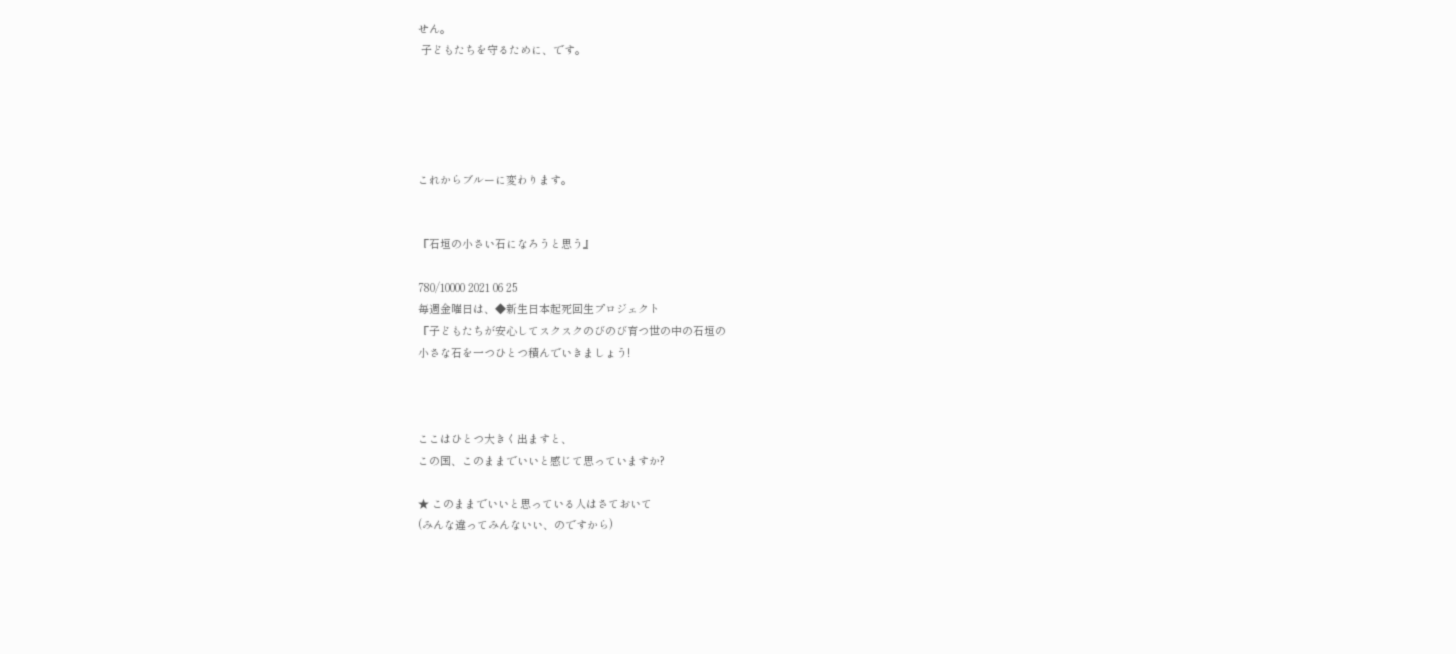せん。
 子どもたちを守るために、です。





これからブルーに変わります。


『石垣の小さい石になろうと思う』

780/10000 2021 06 25
毎週金曜日は、◆新生日本起死回生プロジェクト
『子どもたちが安心してスクスクのびのび育つ世の中の石垣の
小さな石を一つひとつ積んでいきましょう!



ここはひとつ大きく出ますと、
この国、このままでいいと感じて思っていますか?

★ このままでいいと思っている人はさておいて
(みんな違ってみんないい、のですから)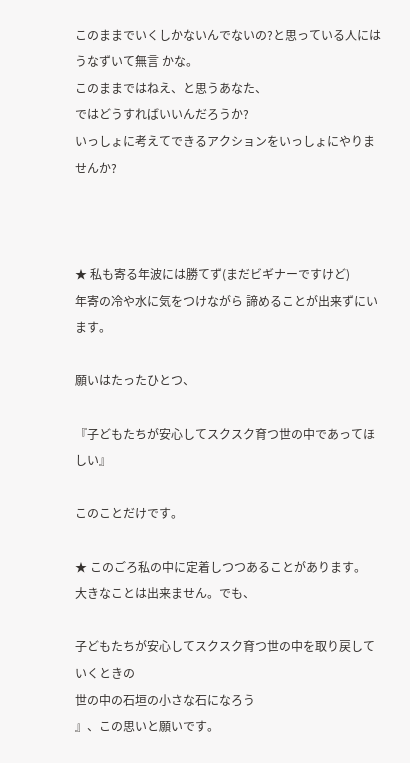このままでいくしかないんでないの?と思っている人には
うなずいて無言 かな。
このままではねえ、と思うあなた、
ではどうすればいいんだろうか?
いっしょに考えてできるアクションをいっしょにやりませんか?



★ 私も寄る年波には勝てず(まだビギナーですけど)
年寄の冷や水に気をつけながら 諦めることが出来ずにいます。

願いはたったひとつ、

『子どもたちが安心してスクスク育つ世の中であってほしい』

このことだけです。

★ このごろ私の中に定着しつつあることがあります。
大きなことは出来ません。でも、

子どもたちが安心してスクスク育つ世の中を取り戻していくときの
世の中の石垣の小さな石になろう
』、この思いと願いです。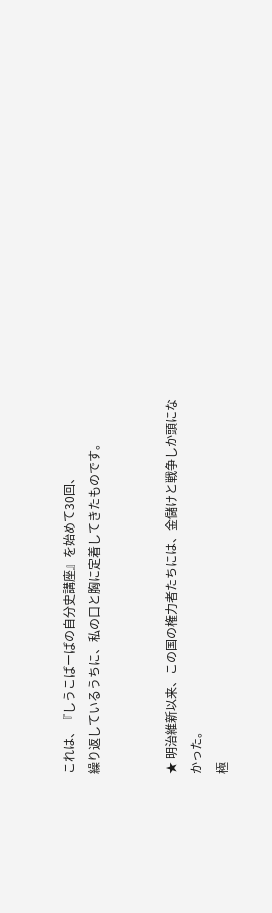これは、『しうこばーばの自分史講座』を始めて30回、
繰り返しているうちに、私の口と胸に定着してきたものです。


★ 明治維新以来、この国の権力者たちには、金儲けと戦争しか頭になかった。
極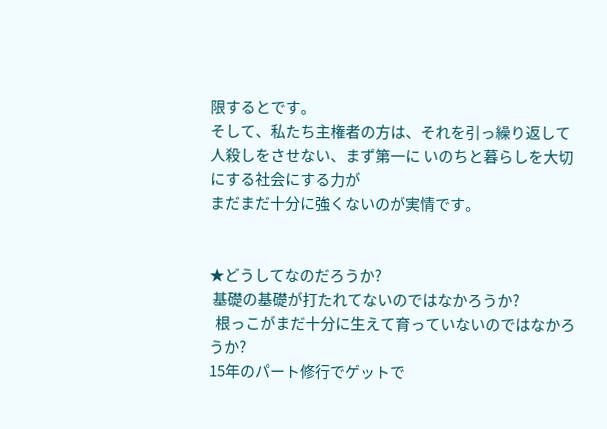限するとです。
そして、私たち主権者の方は、それを引っ繰り返して
人殺しをさせない、まず第一に いのちと暮らしを大切にする社会にする力が
まだまだ十分に強くないのが実情です。


★どうしてなのだろうか?
 基礎の基礎が打たれてないのではなかろうか?
  根っこがまだ十分に生えて育っていないのではなかろうか?
15年のパート修行でゲットで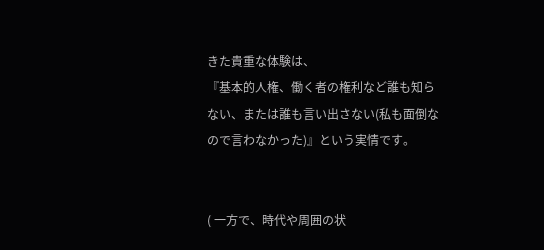きた貴重な体験は、
『基本的人権、働く者の権利など誰も知らない、または誰も言い出さない(私も面倒なので言わなかった)』という実情です。


( 一方で、時代や周囲の状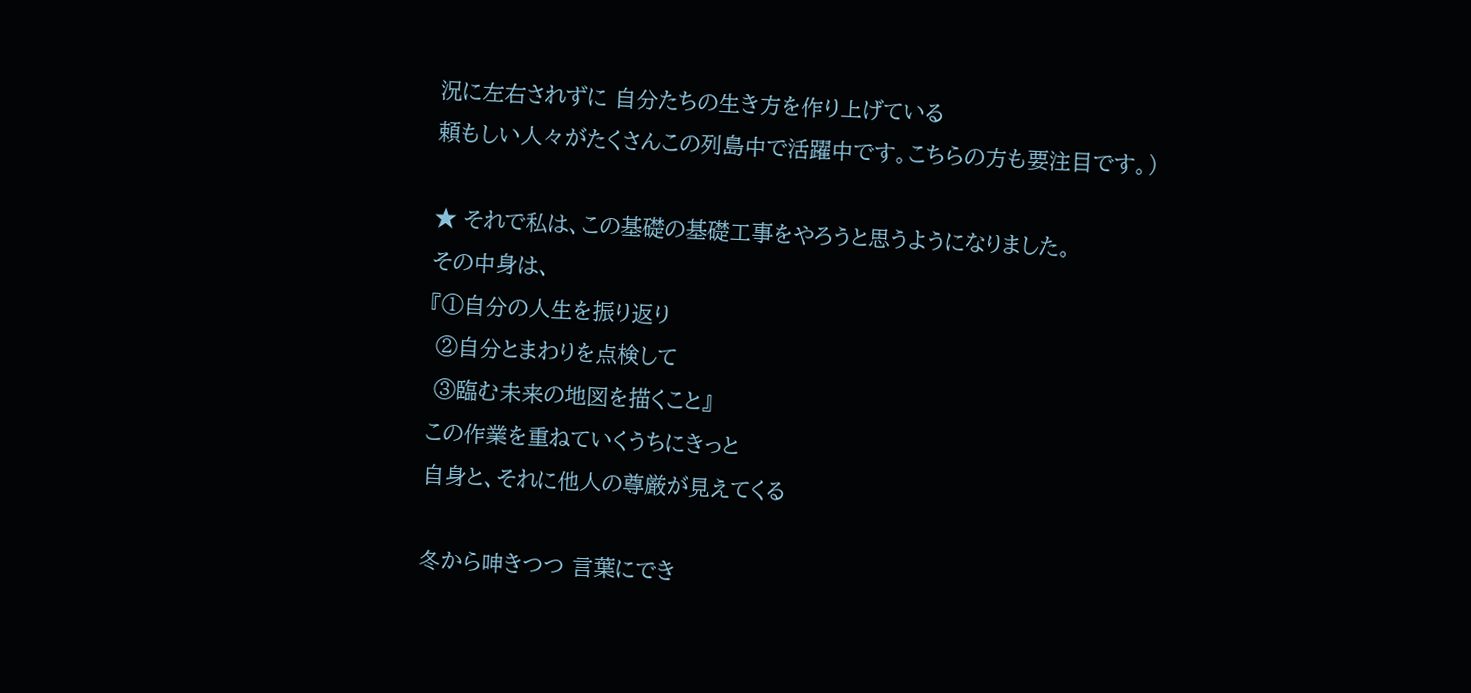況に左右されずに 自分たちの生き方を作り上げている
頼もしい人々がたくさんこの列島中で活躍中です。こちらの方も要注目です。)

★ それで私は、この基礎の基礎工事をやろうと思うようになりました。
その中身は、
『①自分の人生を振り返り
 ②自分とまわりを点検して
 ③臨む未来の地図を描くこと』
この作業を重ねていくうちにきっと
自身と、それに他人の尊厳が見えてくる

冬から呻きつつ 言葉にでき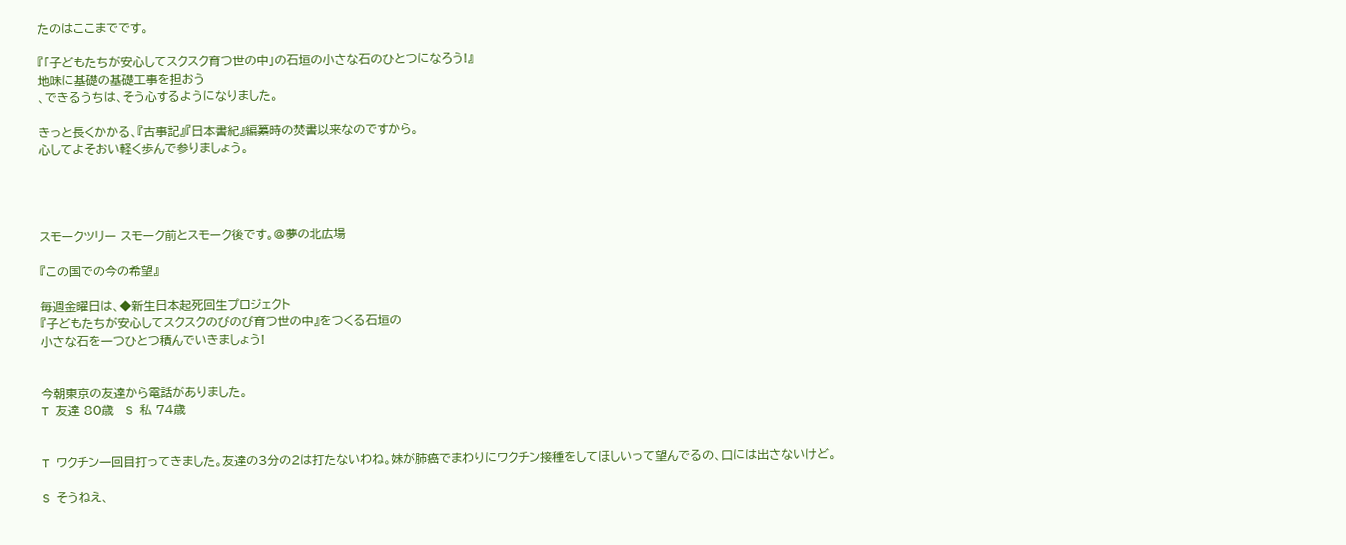たのはここまでです。

『「子どもたちが安心してスクスク育つ世の中」の石垣の小さな石のひとつになろう!』
地味に基礎の基礎工事を担おう
、できるうちは、そう心するようになりました。

きっと長くかかる、『古事記』『日本書紀』編纂時の焚書以来なのですから。
心してよそおい軽く歩んで参りましょう。




スモークツリー スモーク前とスモーク後です。@夢の北広場

『この国での今の希望』

毎週金曜日は、◆新生日本起死回生プロジェクト
『子どもたちが安心してスクスクのびのび育つ世の中』をつくる石垣の
小さな石を一つひとつ積んでいきましょう!


今朝東京の友達から電話がありました。
T 友達 80歳   S 私 74歳


T ワクチン一回目打ってきました。友達の3分の2は打たないわね。妹が肺癌でまわりにワクチン接種をしてほしいって望んでるの、口には出さないけど。

S そうねえ、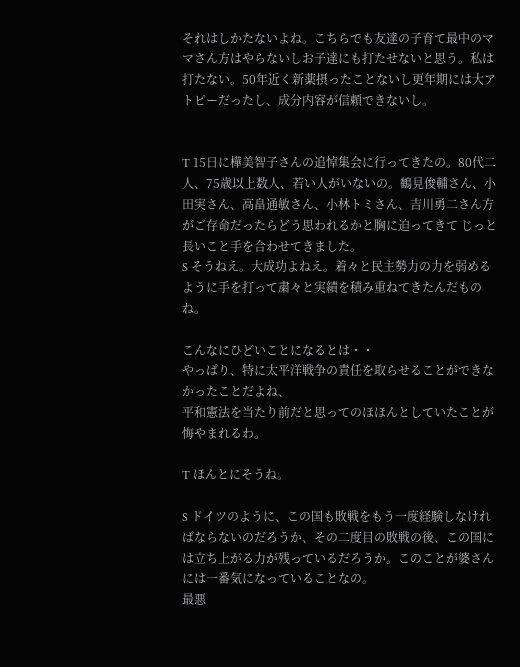それはしかたないよね。こちらでも友達の子育て最中のママさん方はやらないしお子達にも打たせないと思う。私は打たない。50年近く新薬摂ったことないし更年期には大アトピーだったし、成分内容が信頼できないし。


T 15日に樺美智子さんの追悼集会に行ってきたの。80代二人、75歳以上数人、若い人がいないの。鶴見俊輔さん、小田実さん、高畠通敏さん、小林トミさん、吉川勇二さん方がご存命だったらどう思われるかと胸に迫ってきて じっと長いこと手を合わせてきました。
S そうねえ。大成功よねえ。着々と民主勢力の力を弱めるように手を打って粛々と実績を積み重ねてきたんだものね。

こんなにひどいことになるとは・・
やっぱり、特に太平洋戦争の責任を取らせることができなかったことだよね、
平和憲法を当たり前だと思ってのほほんとしていたことが悔やまれるわ。

T ほんとにそうね。

S ドイツのように、この国も敗戦をもう一度経験しなければならないのだろうか、その二度目の敗戦の後、この国には立ち上がる力が残っているだろうか。このことが婆さんには一番気になっていることなの。
最悪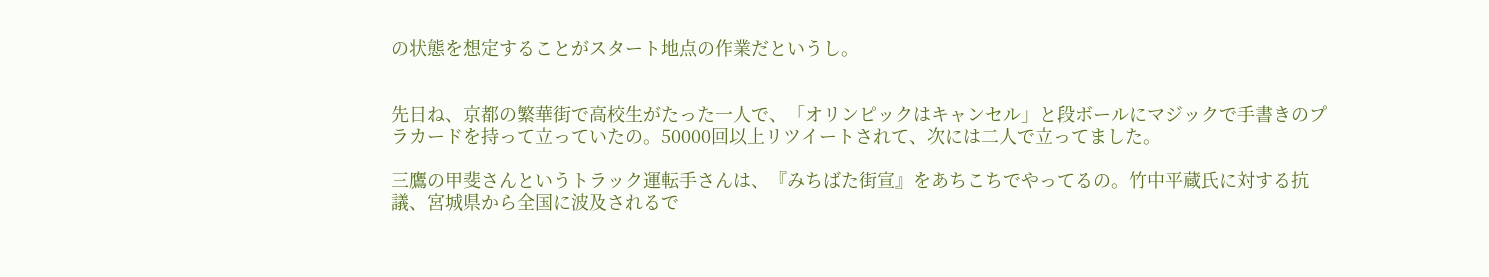の状態を想定することがスタート地点の作業だというし。


先日ね、京都の繁華街で高校生がたった一人で、「オリンピックはキャンセル」と段ボールにマジックで手書きのプラカードを持って立っていたの。50000回以上リツイートされて、次には二人で立ってました。

三鷹の甲斐さんというトラック運転手さんは、『みちばた街宣』をあちこちでやってるの。竹中平蔵氏に対する抗議、宮城県から全国に波及されるで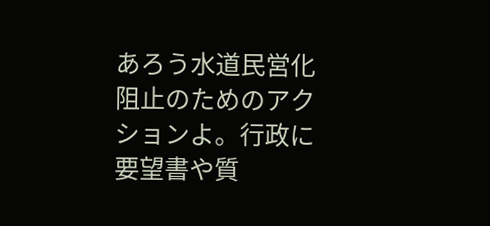あろう水道民営化阻止のためのアクションよ。行政に要望書や質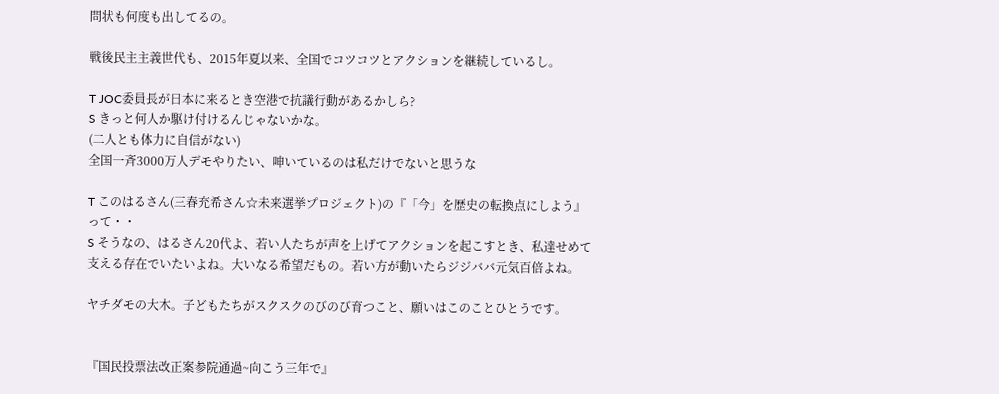問状も何度も出してるの。

戦後民主主義世代も、2015年夏以来、全国でコツコツとアクションを継続しているし。

T JOC委員長が日本に来るとき空港で抗議行動があるかしら?
S きっと何人か駆け付けるんじゃないかな。
(二人とも体力に自信がない)
全国一斉3000万人デモやりたい、呻いているのは私だけでないと思うな

T このはるさん(三春充希さん☆未来選挙プロジェクト)の『「今」を歴史の転換点にしよう』って・・
S そうなの、はるさん20代よ、若い人たちが声を上げてアクションを起こすとき、私達せめて支える存在でいたいよね。大いなる希望だもの。若い方が動いたらジジババ元気百倍よね。

ヤチダモの大木。子どもたちがスクスクのびのび育つこと、願いはこのことひとうです。


『国民投票法改正案参院通過~向こう三年で』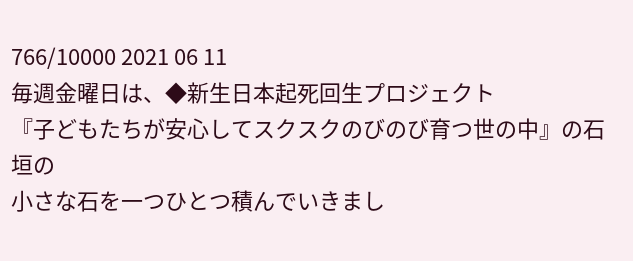766/10000 2021 06 11
毎週金曜日は、◆新生日本起死回生プロジェクト
『子どもたちが安心してスクスクのびのび育つ世の中』の石垣の
小さな石を一つひとつ積んでいきまし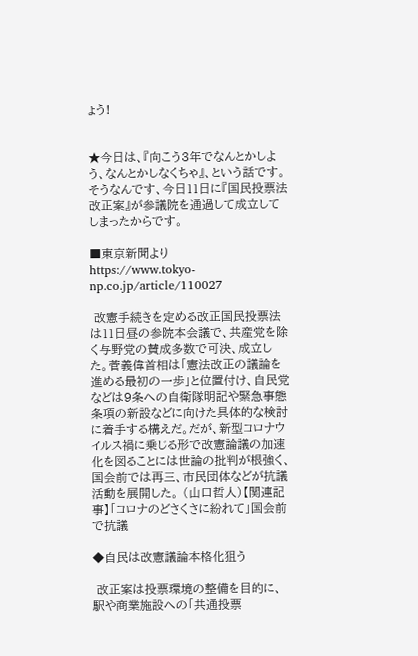ょう!


★今日は、『向こう3年でなんとかしよう、なんとかしなくちゃ』、という話です。
そうなんです、今日11日に『国民投票法改正案』が参議院を通過して成立してしまったからです。

■東京新聞より
https://www.tokyo-np.co.jp/article/110027

 改憲手続きを定める改正国民投票法は11日昼の参院本会議で、共産党を除く与野党の賛成多数で可決、成立した。菅義偉首相は「憲法改正の議論を進める最初の一歩」と位置付け、自民党などは9条への自衛隊明記や緊急事態条項の新設などに向けた具体的な検討に着手する構えだ。だが、新型コロナウイルス禍に乗じる形で改憲論議の加速化を図ることには世論の批判が根強く、国会前では再三、市民団体などが抗議活動を展開した。 (山口哲人)【関連記事】「コロナのどさくさに紛れて」国会前で抗議

◆自民は改憲議論本格化狙う

 改正案は投票環境の整備を目的に、駅や商業施設への「共通投票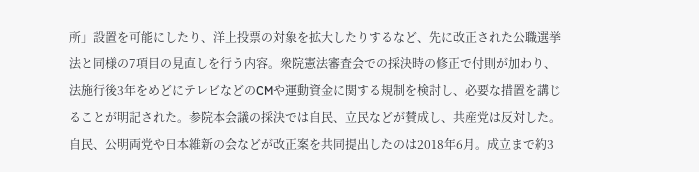所」設置を可能にしたり、洋上投票の対象を拡大したりするなど、先に改正された公職選挙法と同様の7項目の見直しを行う内容。衆院憲法審査会での採決時の修正で付則が加わり、法施行後3年をめどにテレビなどのCMや運動資金に関する規制を検討し、必要な措置を講じることが明記された。参院本会議の採決では自民、立民などが賛成し、共産党は反対した。 自民、公明両党や日本維新の会などが改正案を共同提出したのは2018年6月。成立まで約3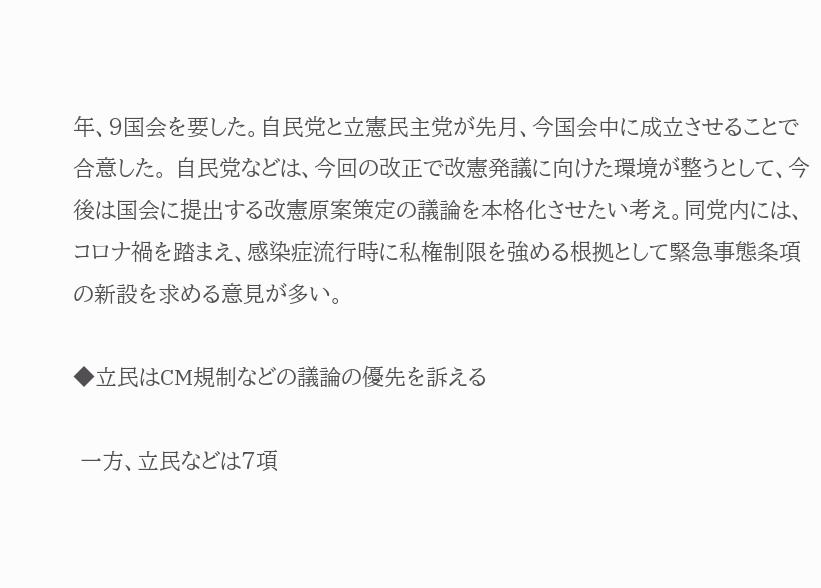年、9国会を要した。自民党と立憲民主党が先月、今国会中に成立させることで合意した。 自民党などは、今回の改正で改憲発議に向けた環境が整うとして、今後は国会に提出する改憲原案策定の議論を本格化させたい考え。同党内には、コロナ禍を踏まえ、感染症流行時に私権制限を強める根拠として緊急事態条項の新設を求める意見が多い。

◆立民はCM規制などの議論の優先を訴える

 一方、立民などは7項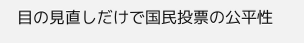目の見直しだけで国民投票の公平性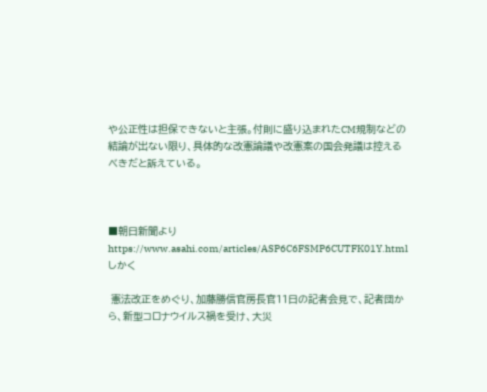や公正性は担保できないと主張。付則に盛り込まれたCM規制などの結論が出ない限り、具体的な改憲論議や改憲案の国会発議は控えるべきだと訴えている。



■朝日新聞より
https://www.asahi.com/articles/ASP6C6FSMP6CUTFK01Y.htmlしかく

 憲法改正をめぐり、加藤勝信官房長官11日の記者会見で、記者団から、新型コロナウイルス禍を受け、大災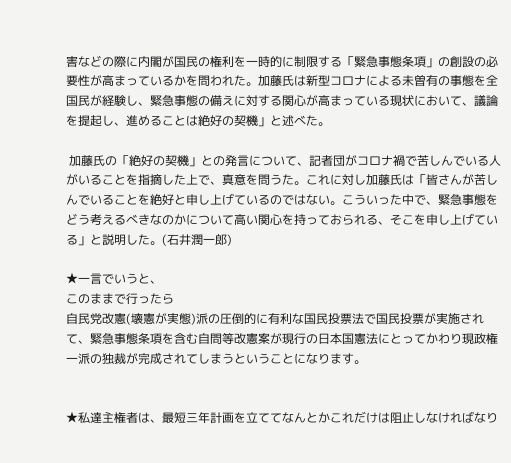害などの際に内閣が国民の権利を一時的に制限する「緊急事態条項」の創設の必要性が高まっているかを問われた。加藤氏は新型コロナによる未曽有の事態を全国民が経験し、緊急事態の備えに対する関心が高まっている現状において、議論を提起し、進めることは絶好の契機」と述べた。

 加藤氏の「絶好の契機」との発言について、記者団がコロナ禍で苦しんでいる人がいることを指摘した上で、真意を問うた。これに対し加藤氏は「皆さんが苦しんでいることを絶好と申し上げているのではない。こういった中で、緊急事態をどう考えるべきなのかについて高い関心を持っておられる、そこを申し上げている」と説明した。(石井潤一郎)

★一言でいうと、
このままで行ったら
自民党改憲(壊憲が実態)派の圧倒的に有利な国民投票法で国民投票が実施されて、緊急事態条項を含む自問等改憲案が現行の日本国憲法にとってかわり現政権一派の独裁が完成されてしまうということになります。


★私達主権者は、最短三年計画を立ててなんとかこれだけは阻止しなければなり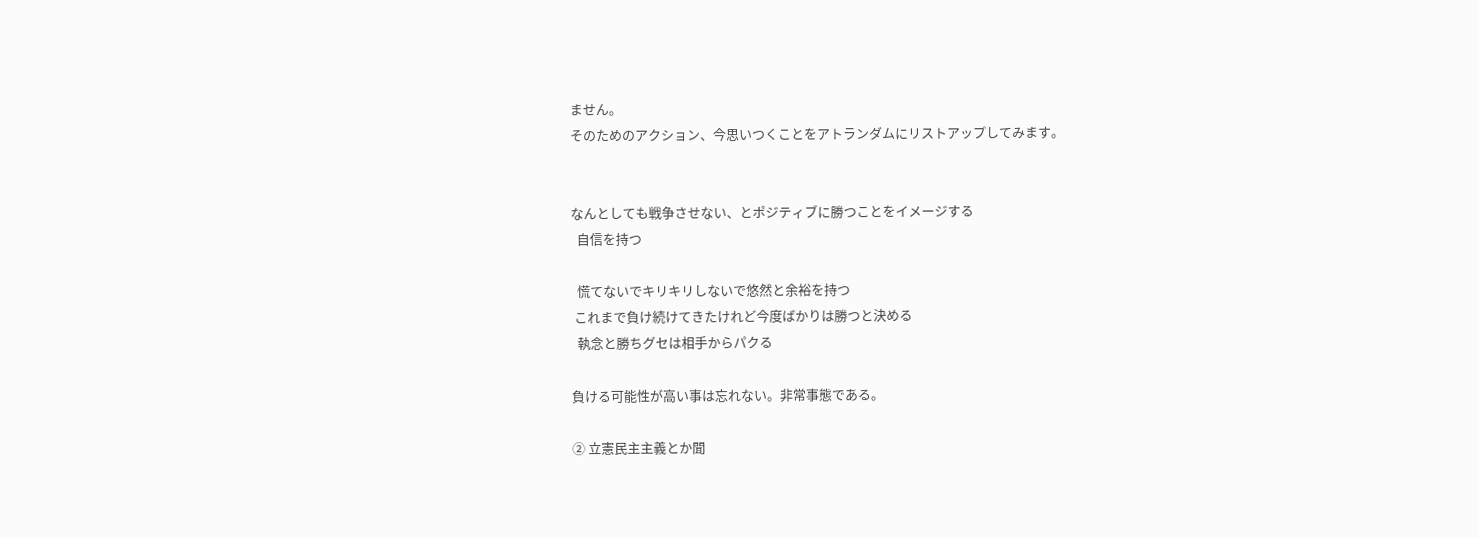ません。
そのためのアクション、今思いつくことをアトランダムにリストアップしてみます。


なんとしても戦争させない、とポジティブに勝つことをイメージする
  自信を持つ

  慌てないでキリキリしないで悠然と余裕を持つ
 これまで負け続けてきたけれど今度ばかりは勝つと決める
  執念と勝ちグセは相手からパクる

負ける可能性が高い事は忘れない。非常事態である。

② 立憲民主主義とか聞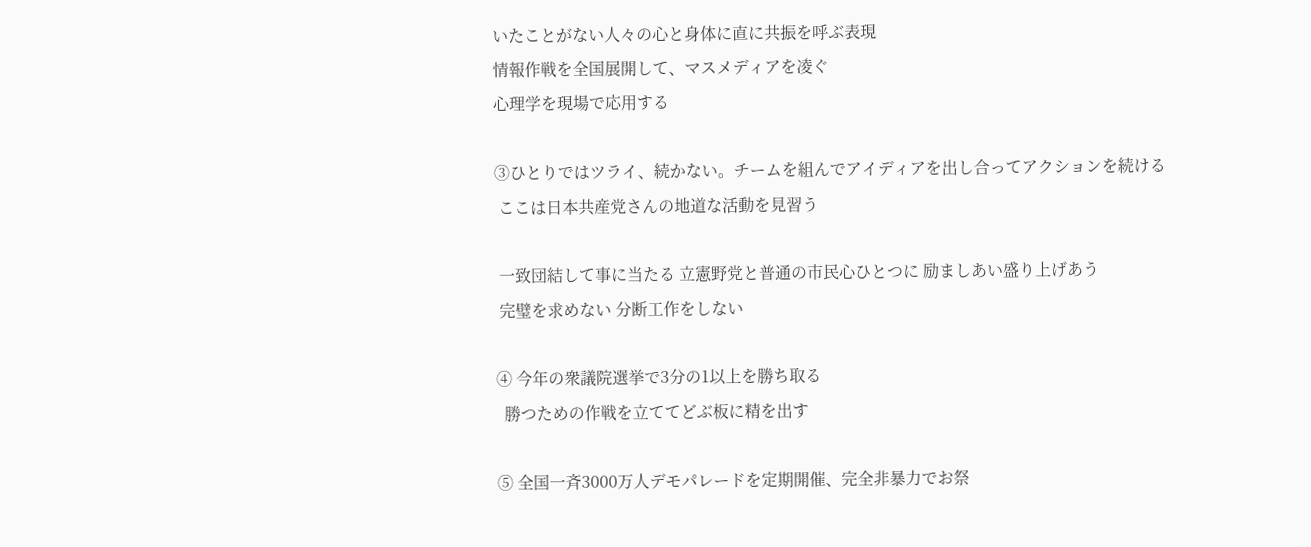いたことがない人々の心と身体に直に共振を呼ぶ表現
情報作戦を全国展開して、マスメディアを凌ぐ
心理学を現場で応用する

③ひとりではツライ、続かない。チームを組んでアイディアを出し合ってアクションを続ける
 ここは日本共産党さんの地道な活動を見習う

 一致団結して事に当たる 立憲野党と普通の市民心ひとつに 励ましあい盛り上げあう
 完璧を求めない 分断工作をしない

④ 今年の衆議院選挙で3分の1以上を勝ち取る
  勝つための作戦を立ててどぶ板に精を出す

⑤ 全国一斉3000万人デモパレードを定期開催、完全非暴力でお祭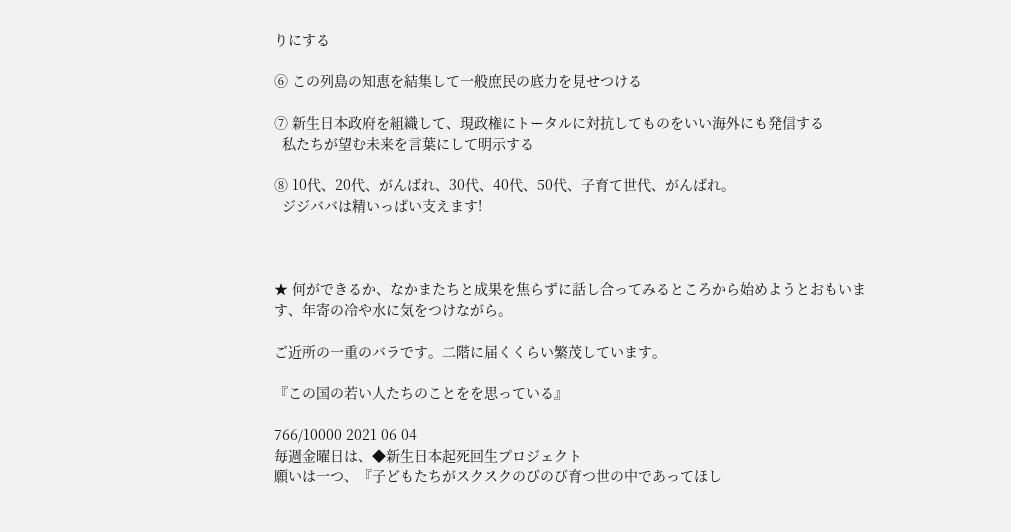りにする

⑥ この列島の知恵を結集して一般庶民の底力を見せつける

⑦ 新生日本政府を組織して、現政権にトータルに対抗してものをいい海外にも発信する
  私たちが望む未来を言葉にして明示する

⑧ 10代、20代、がんばれ、30代、40代、50代、子育て世代、がんばれ。
  ジジババは精いっぱい支えます!



★ 何ができるか、なかまたちと成果を焦らずに話し合ってみるところから始めようとおもいます、年寄の冷や水に気をつけながら。

ご近所の一重のバラです。二階に届くくらい繁茂しています。

『この国の若い人たちのことをを思っている』

766/10000 2021 06 04
毎週金曜日は、◆新生日本起死回生プロジェクト
願いは一つ、『子どもたちがスクスクのびのび育つ世の中であってほし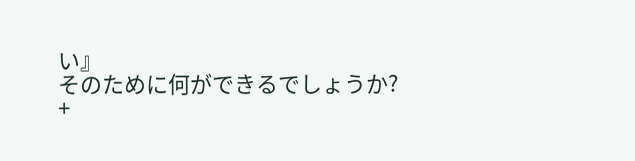い』
そのために何ができるでしょうか?
+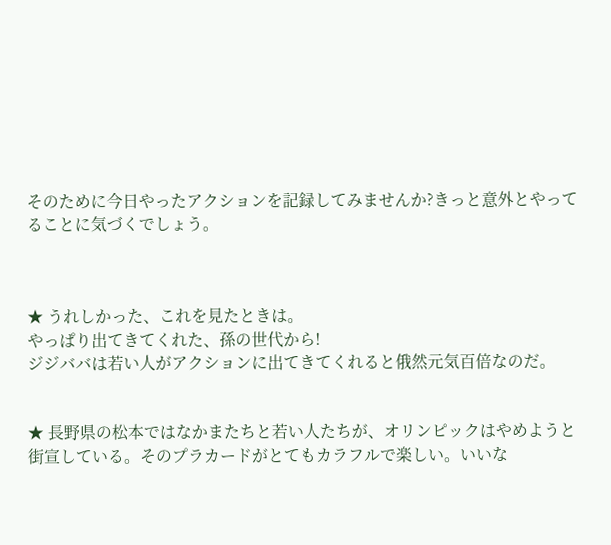そのために今日やったアクションを記録してみませんか?きっと意外とやってることに気づくでしょう。



★ うれしかった、これを見たときは。
やっぱり出てきてくれた、孫の世代から!
ジジババは若い人がアクションに出てきてくれると俄然元気百倍なのだ。


★ 長野県の松本ではなかまたちと若い人たちが、オリンピックはやめようと街宣している。そのプラカードがとてもカラフルで楽しい。いいな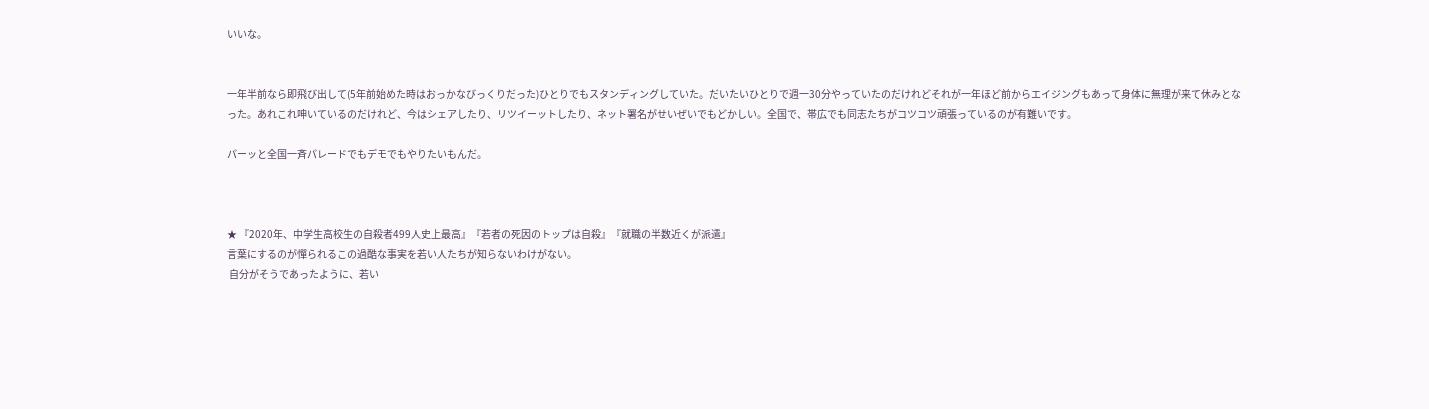いいな。


一年半前なら即飛び出して(5年前始めた時はおっかなびっくりだった)ひとりでもスタンディングしていた。だいたいひとりで週一30分やっていたのだけれどそれが一年ほど前からエイジングもあって身体に無理が来て休みとなった。あれこれ呻いているのだけれど、今はシェアしたり、リツイーットしたり、ネット署名がせいぜいでもどかしい。全国で、帯広でも同志たちがコツコツ頑張っているのが有難いです。

パーッと全国一斉パレードでもデモでもやりたいもんだ。



★ 『2020年、中学生高校生の自殺者499人史上最高』『若者の死因のトップは自殺』『就職の半数近くが派遣』
言葉にするのが憚られるこの過酷な事実を若い人たちが知らないわけがない。
 自分がそうであったように、若い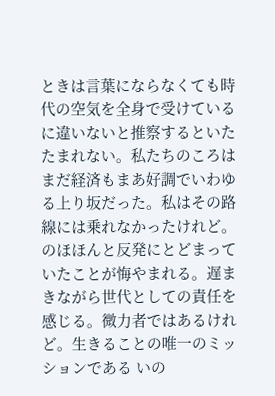ときは言葉にならなくても時代の空気を全身で受けているに違いないと推察するといたたまれない。私たちのころはまだ経済もまあ好調でいわゆる上り坂だった。私はその路線には乗れなかったけれど。
のほほんと反発にとどまっていたことが悔やまれる。遅まきながら世代としての責任を感じる。微力者ではあるけれど。生きることの唯一のミッションである いの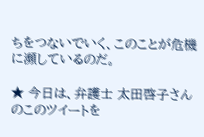ちをつないでいく、このことが危機に瀕しているのだ。

★ 今日は、弁護士 太田啓子さんのこのツイートを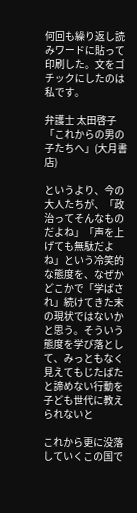何回も繰り返し読みワードに貼って印刷した。文をゴチックにしたのは私です。

弁護士 太田啓子 「これからの男の子たちへ」(大月書店)

というより、今の大人たちが、「政治ってそんなものだよね」「声を上げても無駄だよね」という冷笑的な態度を、なぜかどこかで「学ばされ」続けてきた末の現状ではないかと思う。そういう態度を学び落として、みっともなく見えてもじたばたと諦めない行動を子ども世代に教えられないと

これから更に没落していくこの国で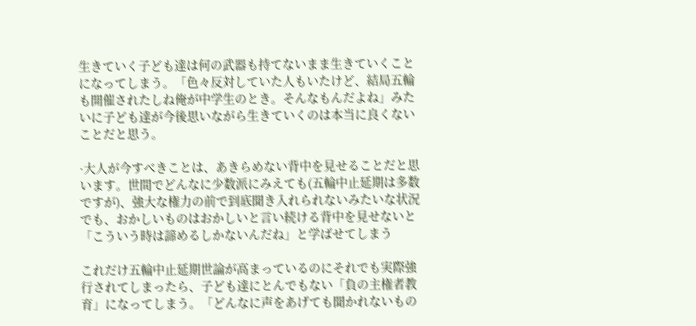生きていく子ども達は何の武器も持てないまま生きていくことになってしまう。「色々反対していた人もいたけど、結局五輪も開催されたしね俺が中学生のとき。そんなもんだよね」みたいに子ども達が今後思いながら生きていくのは本当に良くないことだと思う。

·大人が今すべきことは、あきらめない背中を見せることだと思います。世間でどんなに少数派にみえても(五輪中止延期は多数ですが)、強大な権力の前で到底聞き入れられないみたいな状況でも、おかしいものはおかしいと言い続ける背中を見せないと「こういう時は諦めるしかないんだね」と学ばせてしまう

これだけ五輪中止延期世論が高まっているのにそれでも実際強行されてしまったら、子ども達にとんでもない「負の主権者教育」になってしまう。「どんなに声をあげても聞かれないもの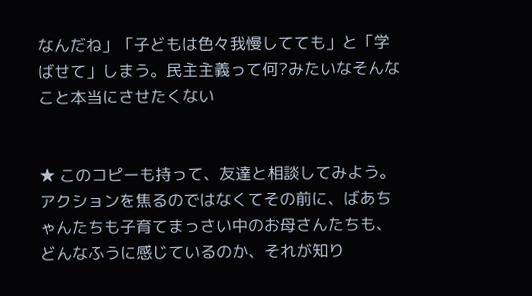なんだね」「子どもは色々我慢してても」と「学ばせて」しまう。民主主義って何?みたいなそんなこと本当にさせたくない


★ このコピーも持って、友達と相談してみよう。アクションを焦るのではなくてその前に、ばあちゃんたちも子育てまっさい中のお母さんたちも、どんなふうに感じているのか、それが知り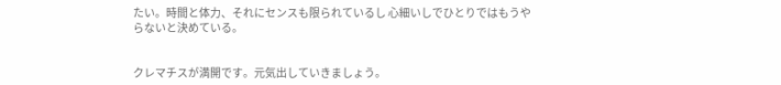たい。時間と体力、それにセンスも限られているし 心細いしでひとりではもうやらないと決めている。


クレマチスが満開です。元気出していきましょう。